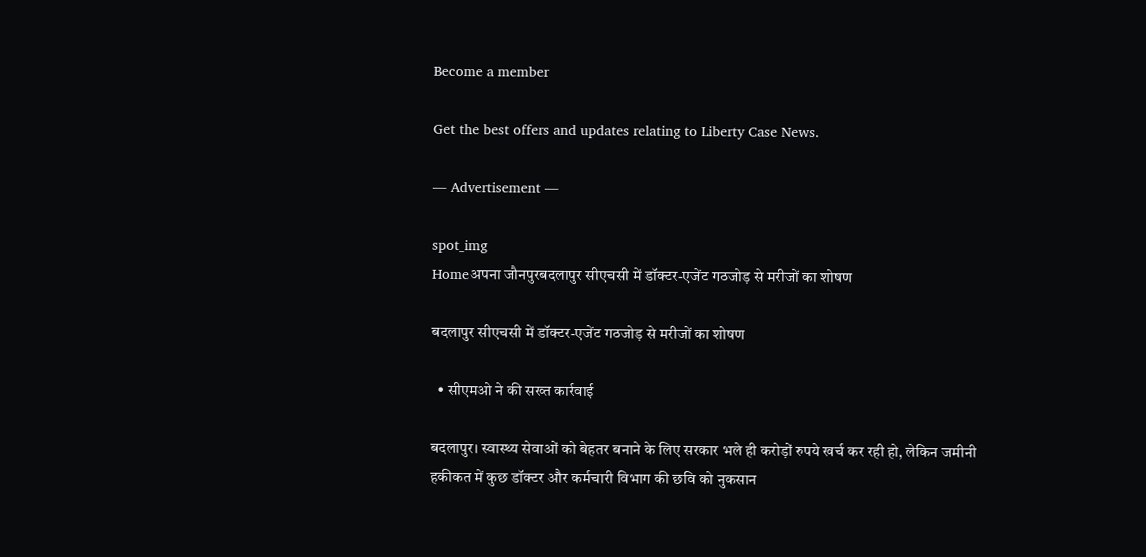Become a member

Get the best offers and updates relating to Liberty Case News.

― Advertisement ―

spot_img
Homeअपना जौनपुरबदलापुर सीएचसी में डॉक्टर-एजेंट गठजोड़ से मरीजों का शोषण

बदलापुर सीएचसी में डॉक्टर-एजेंट गठजोड़ से मरीजों का शोषण

  • सीएमओ ने की सख्त कार्रवाई

बदलापुर। स्वास्थ्य सेवाओं को बेहतर बनाने के लिए सरकार भले ही करोड़ों रुपये खर्च कर रही हो, लेकिन जमीनी हकीकत में कुछ डॉक्टर और कर्मचारी विभाग की छवि को नुकसान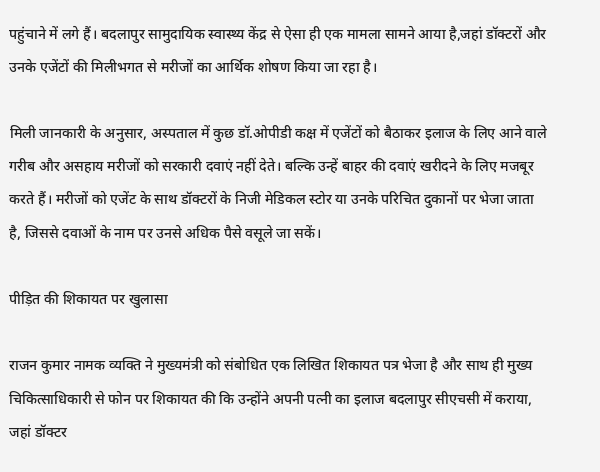पहुंचाने में लगे हैं। बदलापुर सामुदायिक स्वास्थ्य केंद्र से ऐसा ही एक मामला सामने आया है,जहां डॉक्टरों और उनके एजेंटों की मिलीभगत से मरीजों का आर्थिक शोषण किया जा रहा है।

मिली जानकारी के अनुसार, अस्पताल में कुछ डॉ.ओपीडी कक्ष में एजेंटों को बैठाकर इलाज के लिए आने वाले गरीब और असहाय मरीजों को सरकारी दवाएं नहीं देते। बल्कि उन्हें बाहर की दवाएं खरीदने के लिए मजबूर करते हैं। मरीजों को एजेंट के साथ डॉक्टरों के निजी मेडिकल स्टोर या उनके परिचित दुकानों पर भेजा जाता है, जिससे दवाओं के नाम पर उनसे अधिक पैसे वसूले जा सकें।

पीड़ित की शिकायत पर खुलासा

राजन कुमार नामक व्यक्ति ने मुख्यमंत्री को संबोधित एक लिखित शिकायत पत्र भेजा है और साथ ही मुख्य चिकित्साधिकारी से फोन पर शिकायत की कि उन्होंने अपनी पत्नी का इलाज बदलापुर सीएचसी में कराया, जहां डॉक्टर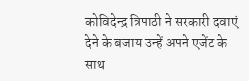कोविदेन्द्र त्रिपाठी ने सरकारी दवाएं देने के बजाय उन्हें अपने एजेंट के साथ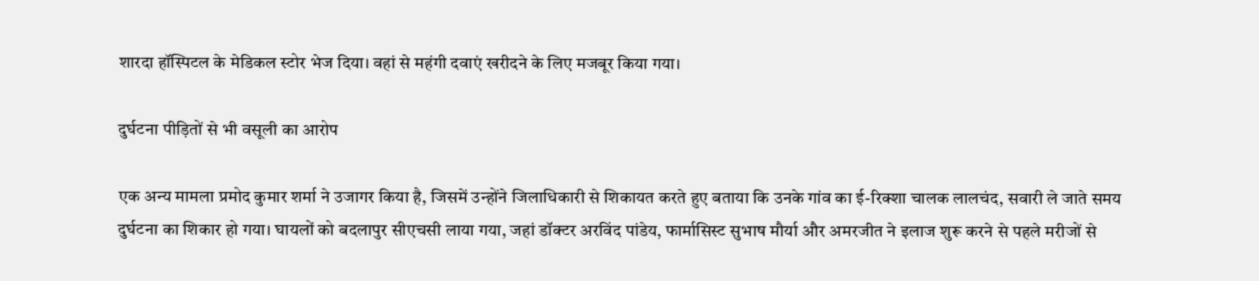शारदा हॉस्पिटल के मेडिकल स्टोर भेज दिया। वहां से महंगी दवाएं खरीदने के लिए मजबूर किया गया।

दुर्घटना पीड़ितों से भी वसूली का आरोप

एक अन्य मामला प्रमोद कुमार शर्मा ने उजागर किया है, जिसमें उन्होंने जिलाधिकारी से शिकायत करते हुए बताया कि उनके गांव का ई-रिक्शा चालक लालचंद, सवारी ले जाते समय दुर्घटना का शिकार हो गया। घायलों को बदलापुर सीएचसी लाया गया, जहां डॉक्टर अरविंद पांडेय, फार्मासिस्ट सुभाष मौर्या और अमरजीत ने इलाज शुरू करने से पहले मरीजों से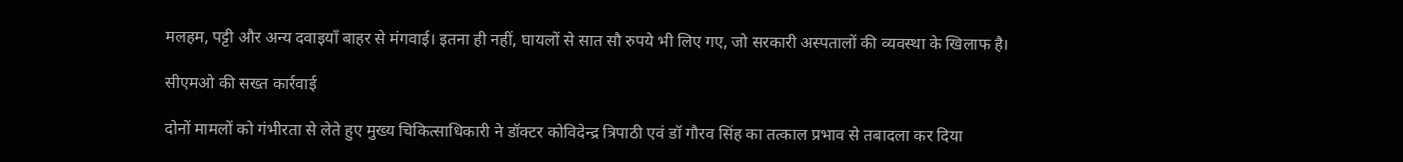मलहम, पट्टी और अन्य दवाइयाँ बाहर से मंगवाई। इतना ही नहीं, घायलों से सात सौ रुपये भी लिए गए, जो सरकारी अस्पतालों की व्यवस्था के खिलाफ है।

सीएमओ की सख्त कार्रवाई

दोनों मामलों को गंभीरता से लेते हुए मुख्य चिकित्साधिकारी ने डॉक्टर कोविदेन्द्र त्रिपाठी एवं डॉ गौरव सिंह का तत्काल प्रभाव से तबादला कर दिया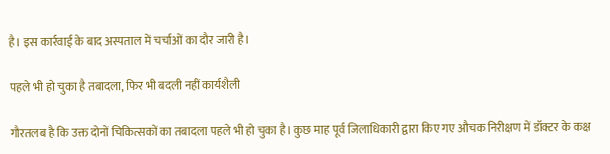है। इस कार्रवाई के बाद अस्पताल में चर्चाओं का दौर जारी है।

पहले भी हो चुका है तबादला, फिर भी बदली नहीं कार्यशैली

गौरतलब है कि उक्त दोनों चिकित्सकों का तबादला पहले भी हो चुका है। कुछ माह पूर्व जिलाधिकारी द्वारा किए गए औचक निरीक्षण में डॉक्टर के कक्ष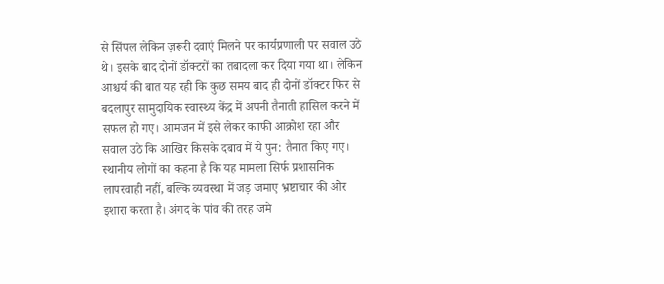से सिंपल लेकिन ज़रूरी दवाएं मिलने पर कार्यप्रणाली पर सवाल उठे थे। इसके बाद दोनों डॉक्टरों का तबादला कर दिया गया था। लेकिन आश्चर्य की बात यह रही कि कुछ समय बाद ही दोनों डॉक्टर फिर से बदलापुर सामुदायिक स्वास्थ्य केंद्र में अपनी तैनाती हासिल करने में सफल हो गए। आमजन में इसे लेकर काफी आक्रोश रहा और सवाल उठे कि आखिर किसके दबाव में ये पुन: तैनात किए गए। स्थानीय लोगों का कहना है कि यह मामला सिर्फ प्रशासनिक लापरवाही नहीं, बल्कि व्यवस्था में जड़ जमाए भ्रष्टाचार की ओर इशारा करता है। अंगद के पांव की तरह जमे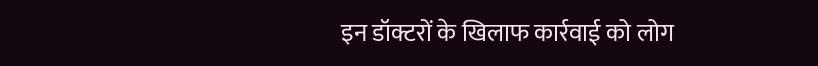इन डॉक्टरों के खिलाफ कार्रवाई को लोग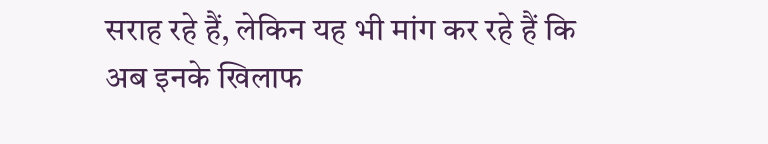सराह रहे हैं, लेकिन यह भी मांग कर रहे हैं कि अब इनके खिलाफ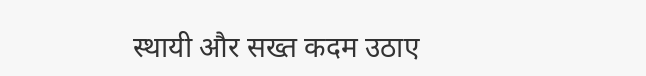स्थायी और सख्त कदम उठाए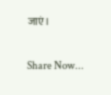जाएं।

Share Now...